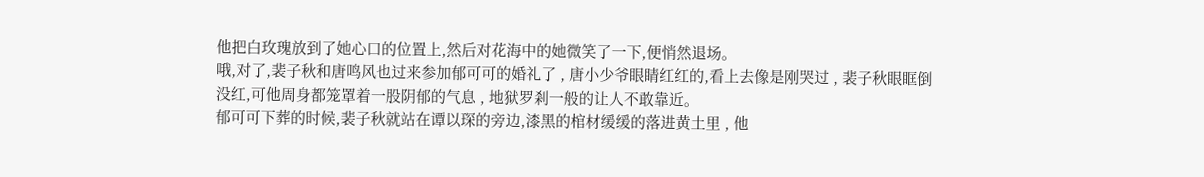他把白玫瑰放到了她心口的位置上,然后对花海中的她微笑了一下,便悄然退场。
哦,对了,裴子秋和唐鸣风也过来参加郁可可的婚礼了 , 唐小少爷眼睛红红的,看上去像是刚哭过 , 裴子秋眼眶倒没红,可他周身都笼罩着一股阴郁的气息 , 地狱罗剎一般的让人不敢靠近。
郁可可下葬的时候,裴子秋就站在谭以琛的旁边,漆黑的棺材缓缓的落进黄土里 , 他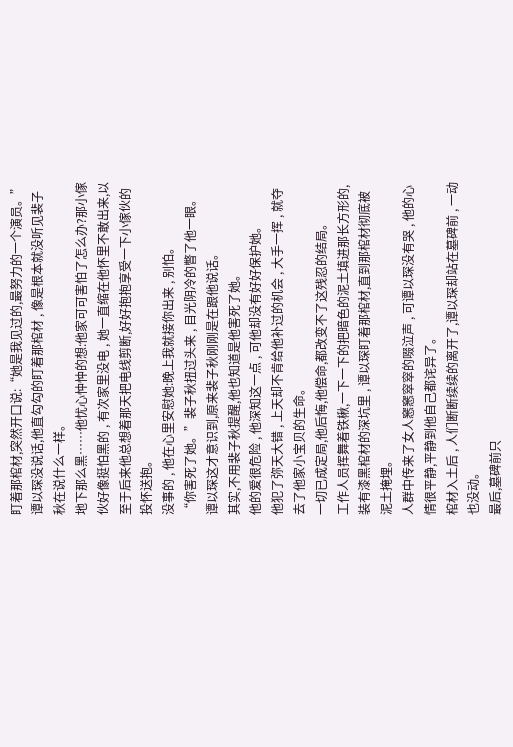盯着那棺材,突然开口说:“她是我见过的,最努力的一个演员。”
谭以琛没说话,他直勾勾的盯着那棺材 , 像是根本就没听见裴子秋在说什么一样。
地下那么黑……他忧心忡忡的想:他家可可害怕了怎么办?那小傢伙好像挺怕黑的 , 有次家里没电 , 她一直缩在他怀里不敢出来,以至于后来他总想着那天把电线剪断,好好抱抱享受一下小傢伙的投怀送抱。
没事的 , 他在心里安慰她:晚上我就接你出来 , 别怕。
“你害死了她。”裴子秋扭过头来 , 目光阴冷的瞥了他一眼。
谭以琛这才意识到,原来裴子秋刚刚是在跟他说话。
其实,不用裴子秋提醒,他也知道是他害死了她。
他的爱很危险 , 他深知这一点 , 可他却没有好好保护她。
他犯了弥天大错 , 上天却不肯给他补过的机会 , 大手一挥 , 就夺去了他家小宝贝的生命。
一切已成定局,他后悔,他偿命,都改变不了这残忍的结局。
工作人员挥舞着铁楸,一下一下的把暗色的泥土填进那长方形的,装有漆黑棺材的深坑里 , 谭以琛盯着那棺材,直到那棺材彻底被泥土掩埋。
人群中传来了女人窸窸窣窣的啜泣声 , 可谭以琛没有哭 , 他的心情很平静,平静到他自己都诧异了。
棺材入土后 , 人们断断续续的离开了,谭以琛却站在墓碑前 , 一动也没动。
最后,墓碑前只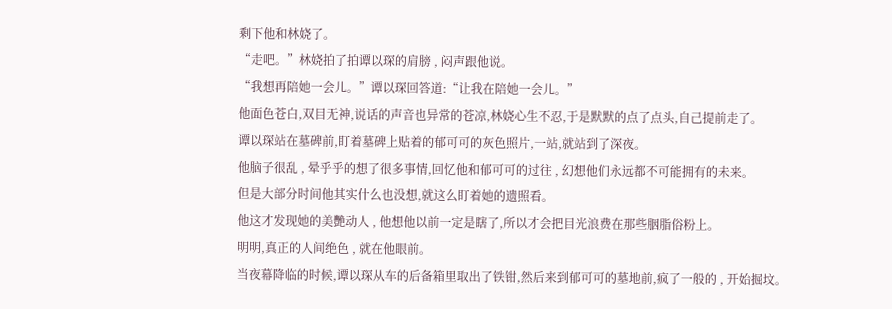剩下他和林娆了。
“走吧。”林娆拍了拍谭以琛的肩膀 , 闷声跟他说。
“我想再陪她一会儿。”谭以琛回答道:“让我在陪她一会儿。”
他面色苍白,双目无神,说话的声音也异常的苍凉,林娆心生不忍,于是默默的点了点头,自己提前走了。
谭以琛站在墓碑前,盯着墓碑上贴着的郁可可的灰色照片,一站,就站到了深夜。
他脑子很乱 , 晕乎乎的想了很多事情,回忆他和郁可可的过往 , 幻想他们永远都不可能拥有的未来。
但是大部分时间他其实什么也没想,就这么盯着她的遗照看。
他这才发现她的美艷动人 , 他想他以前一定是瞎了,所以才会把目光浪费在那些胭脂俗粉上。
明明,真正的人间绝色 , 就在他眼前。
当夜幕降临的时候,谭以琛从车的后备箱里取出了铁钳,然后来到郁可可的墓地前,疯了一般的 , 开始掘坟。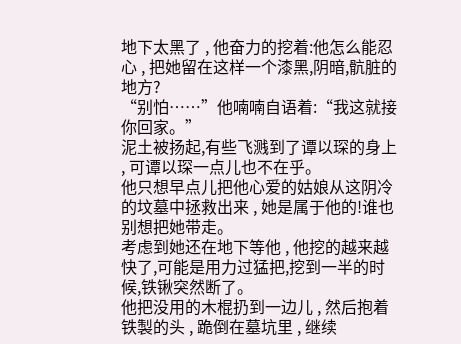地下太黑了 , 他奋力的挖着:他怎么能忍心 , 把她留在这样一个漆黑,阴暗,骯脏的地方?
“别怕……”他喃喃自语着:“我这就接你回家。”
泥土被扬起,有些飞溅到了谭以琛的身上 , 可谭以琛一点儿也不在乎。
他只想早点儿把他心爱的姑娘从这阴冷的坟墓中拯救出来 , 她是属于他的!谁也别想把她带走。
考虑到她还在地下等他 , 他挖的越来越快了,可能是用力过猛把,挖到一半的时候,铁锹突然断了。
他把没用的木棍扔到一边儿 , 然后抱着铁製的头 , 跪倒在墓坑里 , 继续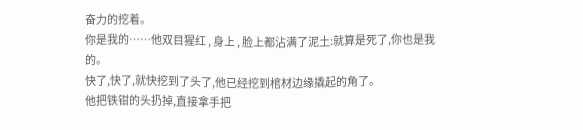奋力的挖着。
你是我的……他双目猩红 , 身上 , 脸上都沾满了泥土:就算是死了,你也是我的。
快了,快了,就快挖到了头了,他已经挖到棺材边缘撬起的角了。
他把铁钳的头扔掉,直接拿手把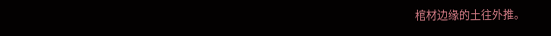棺材边缘的土往外推。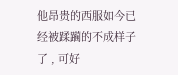他昂贵的西服如今已经被蹂躏的不成样子了 , 可好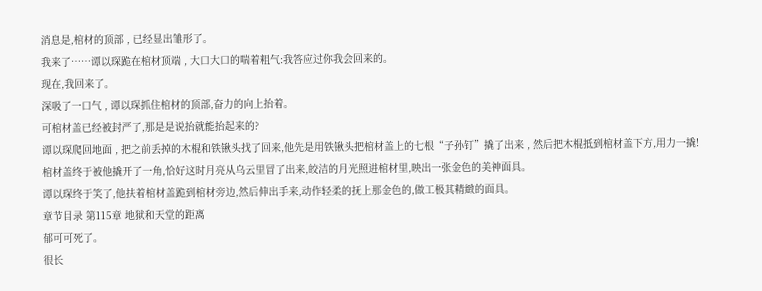消息是,棺材的顶部 , 已经显出雏形了。
我来了……谭以琛跪在棺材顶端 , 大口大口的喘着粗气:我答应过你我会回来的。
现在,我回来了。
深吸了一口气 , 谭以琛抓住棺材的顶部,奋力的向上抬着。
可棺材盖已经被封严了,那是是说抬就能抬起来的?
谭以琛爬回地面 , 把之前丢掉的木棍和铁锹头找了回来,他先是用铁锹头把棺材盖上的七根“子孙钉”撬了出来 , 然后把木棍抵到棺材盖下方,用力一撬!
棺材盖终于被他撬开了一角,恰好这时月亮从乌云里冒了出来,皎洁的月光照进棺材里,映出一张金色的美神面具。
谭以琛终于笑了,他扶着棺材盖跪到棺材旁边,然后伸出手来,动作轻柔的抚上那金色的,做工极其精緻的面具。
章节目录 第115章 地狱和天堂的距离
郁可可死了。
很长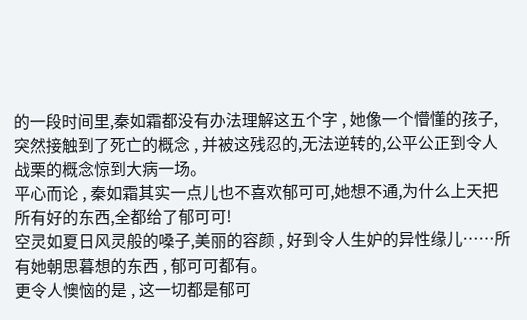的一段时间里,秦如霜都没有办法理解这五个字 , 她像一个懵懂的孩子,突然接触到了死亡的概念 , 并被这残忍的,无法逆转的,公平公正到令人战栗的概念惊到大病一场。
平心而论 , 秦如霜其实一点儿也不喜欢郁可可,她想不通,为什么上天把所有好的东西,全都给了郁可可!
空灵如夏日风灵般的嗓子,美丽的容颜 , 好到令人生妒的异性缘儿……所有她朝思暮想的东西 , 郁可可都有。
更令人懊恼的是 , 这一切都是郁可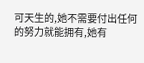可天生的,她不需要付出任何的努力就能拥有,她有